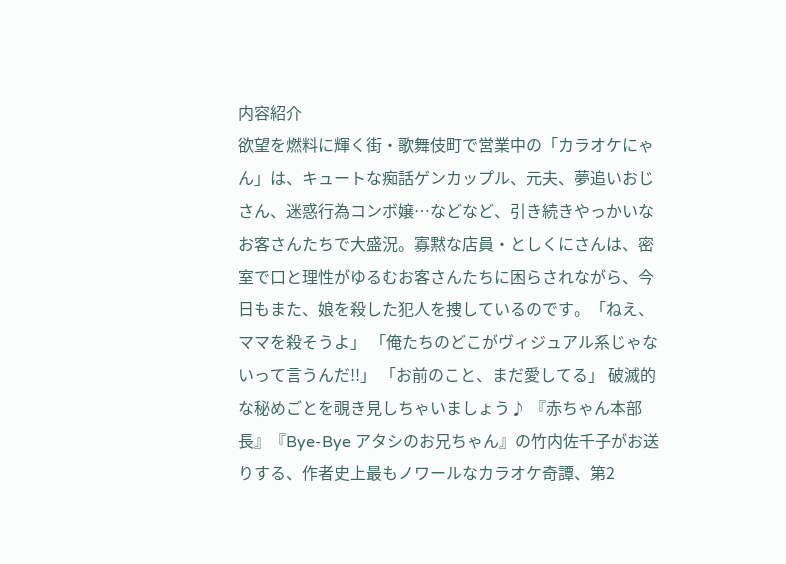内容紹介
欲望を燃料に輝く街・歌舞伎町で営業中の「カラオケにゃん」は、キュートな痴話ゲンカップル、元夫、夢追いおじさん、迷惑行為コンボ嬢…などなど、引き続きやっかいなお客さんたちで大盛況。寡黙な店員・としくにさんは、密室で口と理性がゆるむお客さんたちに困らされながら、今日もまた、娘を殺した犯人を捜しているのです。「ねえ、ママを殺そうよ」 「俺たちのどこがヴィジュアル系じゃないって言うんだ!!」 「お前のこと、まだ愛してる」 破滅的な秘めごとを覗き見しちゃいましょう♪ 『赤ちゃん本部長』『Bye-Bye アタシのお兄ちゃん』の竹内佐千子がお送りする、作者史上最もノワールなカラオケ奇譚、第2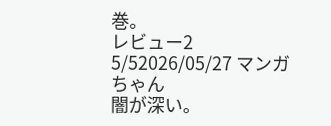巻。
レビュー2
5/52026/05/27 マンガちゃん
闇が深い。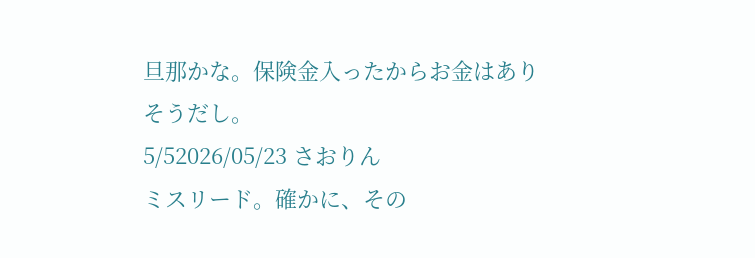旦那かな。保険金入ったからお金はありそうだし。
5/52026/05/23 さおりん
ミスリード。確かに、その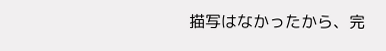描写はなかったから、完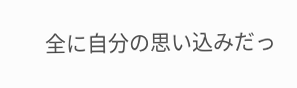全に自分の思い込みだっ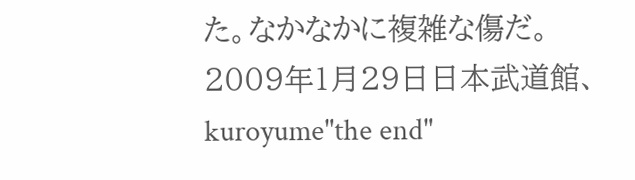た。なかなかに複雑な傷だ。 2009年1月29日日本武道館、kuroyume"the end"